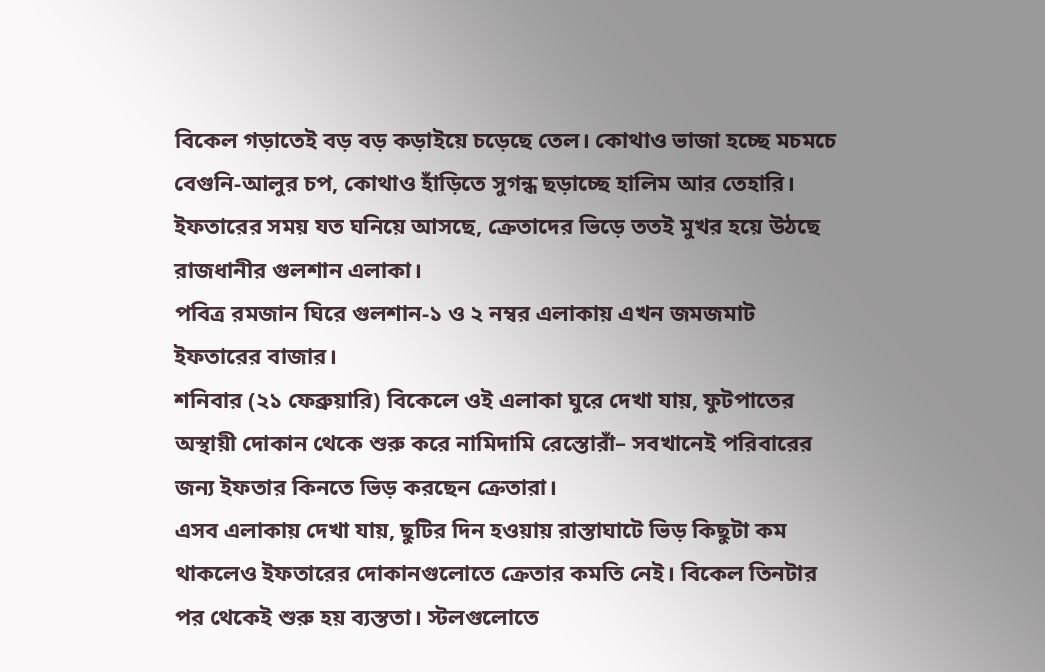বিকেল গড়াতেই বড় বড় কড়াইয়ে চড়েছে তেল। কোথাও ভাজা হচ্ছে মচমচে বেগুনি-আলুর চপ, কোথাও হাঁড়িতে সুগন্ধ ছড়াচ্ছে হালিম আর তেহারি। ইফতারের সময় যত ঘনিয়ে আসছে, ক্রেতাদের ভিড়ে ততই মুখর হয়ে উঠছে রাজধানীর গুলশান এলাকা।
পবিত্র রমজান ঘিরে গুলশান-১ ও ২ নম্বর এলাকায় এখন জমজমাট ইফতারের বাজার।
শনিবার (২১ ফেব্রুয়ারি) বিকেলে ওই এলাকা ঘুরে দেখা যায়, ফুটপাতের অস্থায়ী দোকান থেকে শুরু করে নামিদামি রেস্তোরাঁ– সবখানেই পরিবারের জন্য ইফতার কিনতে ভিড় করছেন ক্রেতারা।
এসব এলাকায় দেখা যায়, ছুটির দিন হওয়ায় রাস্তাঘাটে ভিড় কিছুটা কম থাকলেও ইফতারের দোকানগুলোতে ক্রেতার কমতি নেই। বিকেল তিনটার পর থেকেই শুরু হয় ব্যস্ততা। স্টলগুলোতে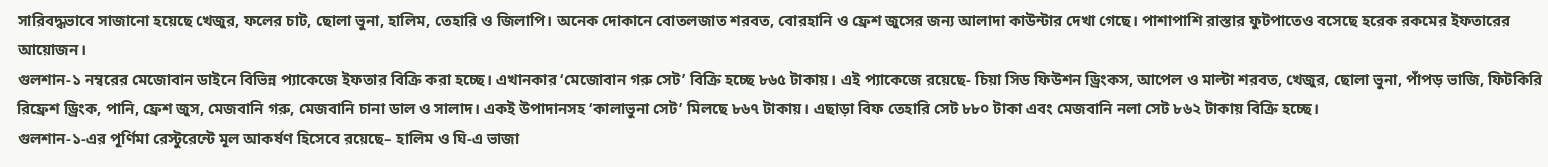সারিবদ্ধভাবে সাজানো হয়েছে খেজুর, ফলের চাট, ছোলা ভুনা, হালিম, তেহারি ও জিলাপি। অনেক দোকানে বোতলজাত শরবত, বোরহানি ও ফ্রেশ জুসের জন্য আলাদা কাউন্টার দেখা গেছে। পাশাপাশি রাস্তার ফুটপাতেও বসেছে হরেক রকমের ইফতারের আয়োজন।
গুলশান-১ নম্বরের মেজোবান ডাইনে বিভিন্ন প্যাকেজে ইফতার বিক্রি করা হচ্ছে। এখানকার ‘মেজোবান গরু সেট’ বিক্রি হচ্ছে ৮৬৫ টাকায়। এই প্যাকেজে রয়েছে- চিয়া সিড ফিউশন ড্রিংকস, আপেল ও মাল্টা শরবত, খেজুর, ছোলা ভুনা, পাঁপড় ভাজি, ফিটকিরি রিফ্রেশ ড্রিংক, পানি, ফ্রেশ জুস, মেজবানি গরু, মেজবানি চানা ডাল ও সালাদ। একই উপাদানসহ ‘কালাভুনা সেট’ মিলছে ৮৬৭ টাকায়। এছাড়া বিফ তেহারি সেট ৮৮০ টাকা এবং মেজবানি নলা সেট ৮৬২ টাকায় বিক্রি হচ্ছে।
গুলশান-১-এর পূর্ণিমা রেস্টুরেন্টে মূল আকর্ষণ হিসেবে রয়েছে– হালিম ও ঘি-এ ভাজা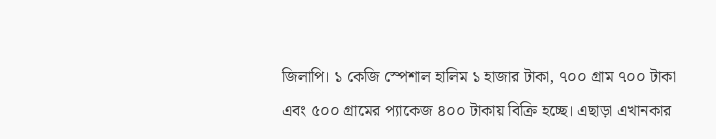জিলাপি। ১ কেজি স্পেশাল হালিম ১ হাজার টাকা, ৭০০ গ্রাম ৭০০ টাকা এবং ৫০০ গ্রামের প্যাকেজ ৪০০ টাকায় বিক্রি হচ্ছে। এছাড়া এখানকার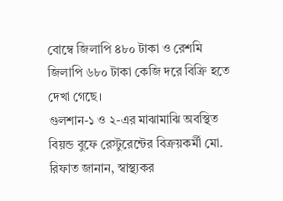বোম্বে জিলাপি ৪৮০ টাকা ও রেশমি জিলাপি ৬৮০ টাকা কেজি দরে বিক্রি হতে দেখা গেছে।
গুলশান-১ ও ২-এর মাঝামাঝি অবস্থিত বিয়ন্ড বুফে রেস্টুরেন্টের বিক্রয়কর্মী মো. রিফাত জানান, স্বাস্থ্যকর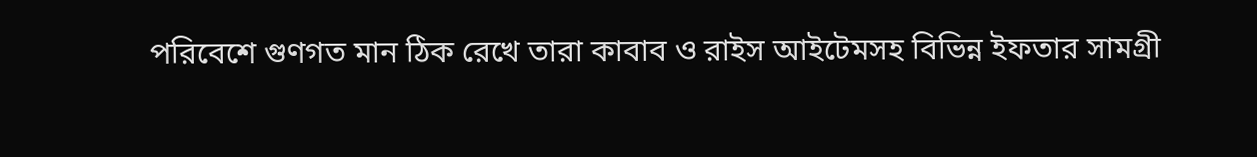পরিবেশে গুণগত মান ঠিক রেখে তারা কাবাব ও রাইস আইটেমসহ বিভিন্ন ইফতার সামগ্রী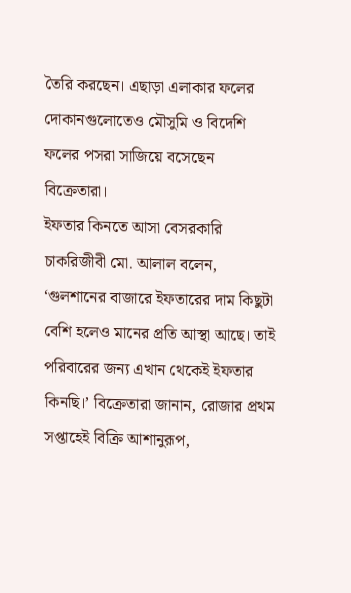তৈরি করছেন। এছাড়া এলাকার ফলের দোকানগুলোতেও মৌসুমি ও বিদেশি ফলের পসরা সাজিয়ে বসেছেন বিক্রেতারা।
ইফতার কিনতে আসা বেসরকারি চাকরিজীবী মো. আলাল বলেন, ‘গুলশানের বাজারে ইফতারের দাম কিছুটা বেশি হলেও মানের প্রতি আস্থা আছে। তাই পরিবারের জন্য এখান থেকেই ইফতার কিনছি।’ বিক্রেতারা জানান, রোজার প্রথম সপ্তাহেই বিক্রি আশানুরূপ,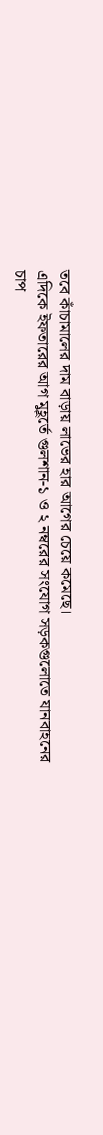তবে কাঁচামালের দাম বাড়ায় লাভের হার আগের চেয়ে কমেছে।
এদিকে ইফতারের আগ মুহূর্তে গুলশান-১ ও ২ নম্বরের সংযোগ সড়কগুলোতে যানবাহনের চাপ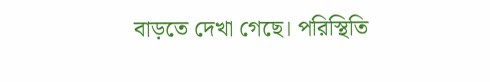বাড়তে দেখা গেছে। পরিস্থিতি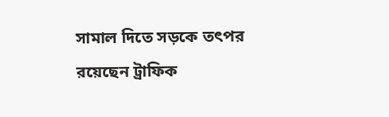সামাল দিতে সড়কে তৎপর রয়েছেন ট্রাফিক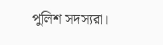পুলিশ সদস্যরা।